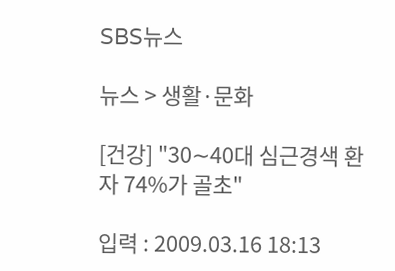SBS뉴스

뉴스 > 생활·문화

[건강] "30∼40대 심근경색 환자 74%가 골초"

입력 : 2009.03.16 18:13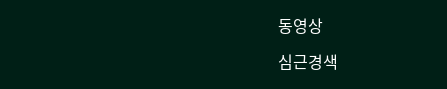동영상

심근경색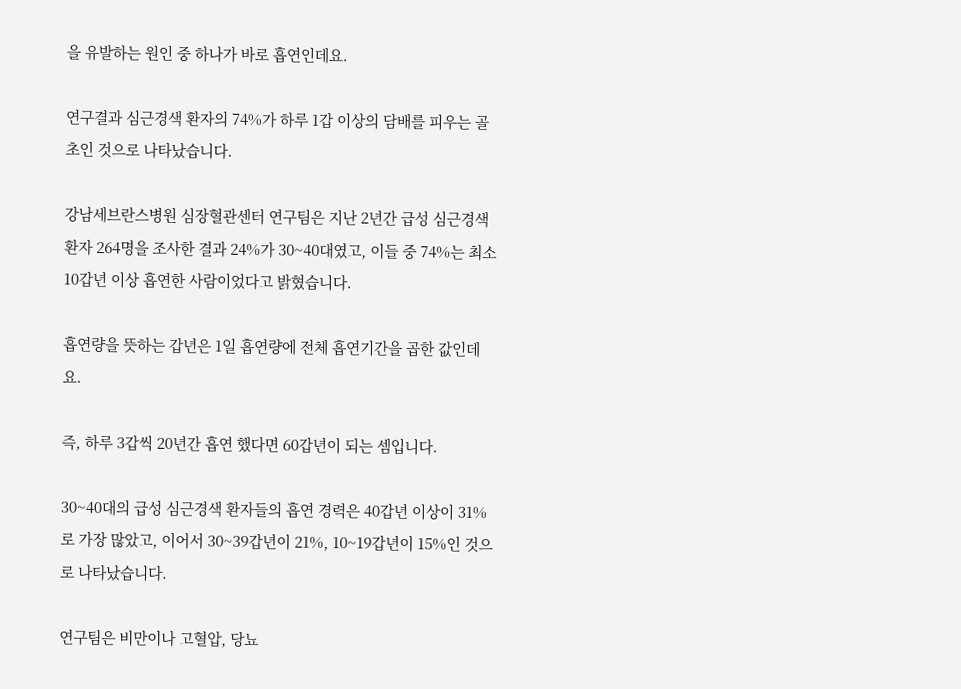을 유발하는 원인 중 하나가 바로 흡연인데요.

연구결과 심근경색 환자의 74%가 하루 1갑 이상의 담배를 피우는 골초인 것으로 나타났습니다.

강남세브란스병원 심장혈관센터 연구팀은 지난 2년간 급성 심근경색환자 264명을 조사한 결과 24%가 30~40대였고, 이들 중 74%는 최소 10갑년 이상 흡연한 사람이었다고 밝혔습니다.

흡연량을 뜻하는 갑년은 1일 흡연량에 전체 흡연기간을 곱한 값인데요.

즉, 하루 3갑씩 20년간 흡연 했다면 60갑년이 되는 셈입니다.

30~40대의 급성 심근경색 환자들의 흡연 경력은 40갑년 이상이 31%로 가장 많았고, 이어서 30~39갑년이 21%, 10~19갑년이 15%인 것으로 나타났습니다.

연구팀은 비만이나 고혈압, 당뇨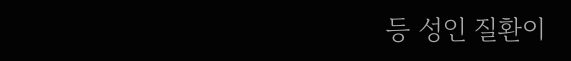등 성인 질환이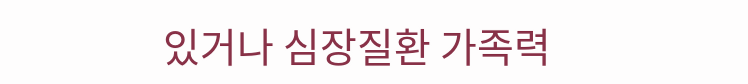있거나 심장질환 가족력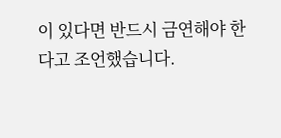이 있다면 반드시 금연해야 한다고 조언했습니다.